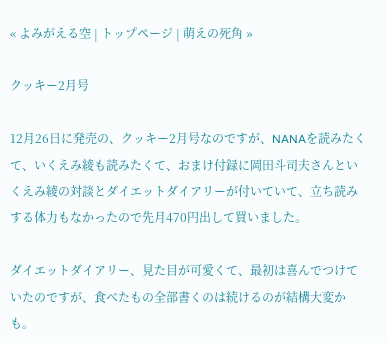« よみがえる空 | トップページ | 萌えの死角 »

クッキー2月号

12月26日に発売の、クッキー2月号なのですが、NANAを読みたくて、いくえみ綾も読みたくて、おまけ付録に岡田斗司夫さんといくえみ綾の対談とダイエットダイアリーが付いていて、立ち読みする体力もなかったので先月470円出して買いました。

ダイエットダイアリー、見た目が可愛くて、最初は喜んでつけていたのですが、食べたもの全部書くのは続けるのが結構大変かも。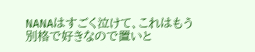NANAはすごく泣けて、これはもう別格で好きなので置いと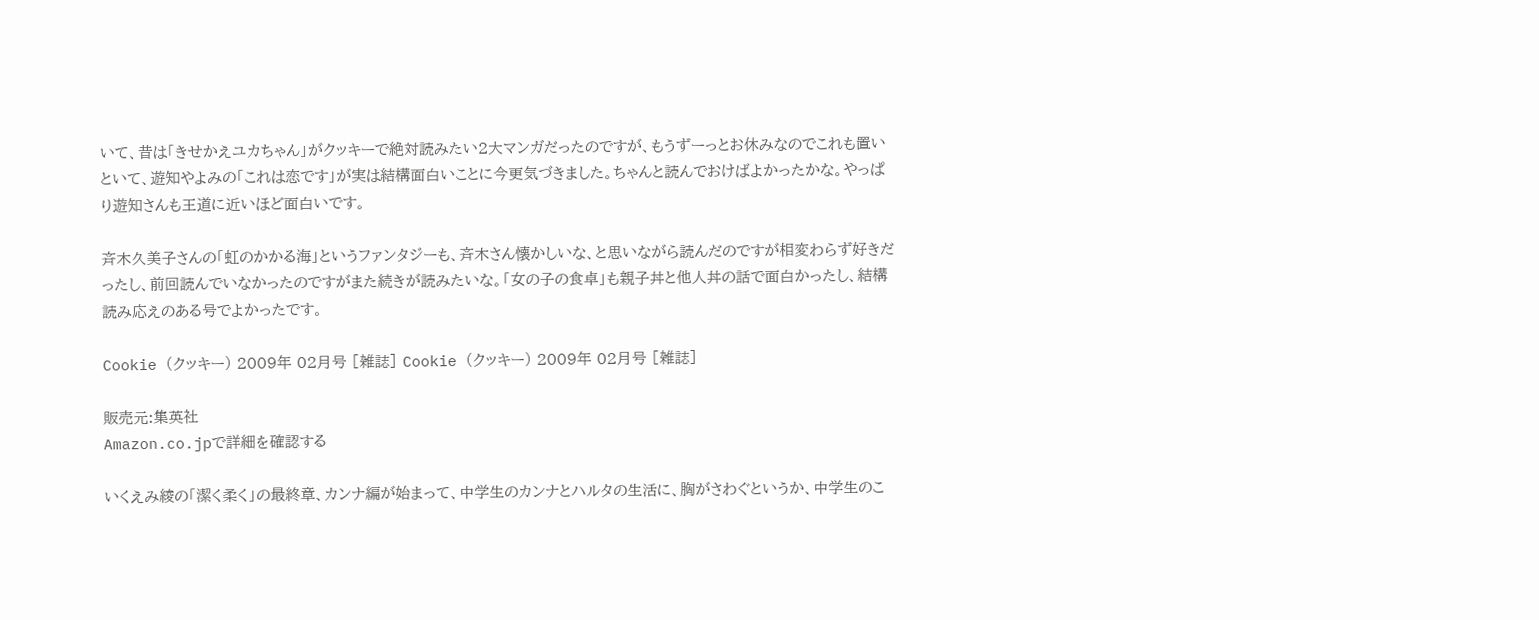いて、昔は「きせかえユカちゃん」がクッキーで絶対読みたい2大マンガだったのですが、もうずーっとお休みなのでこれも置いといて、遊知やよみの「これは恋です」が実は結構面白いことに今更気づきました。ちゃんと読んでおけばよかったかな。やっぱり遊知さんも王道に近いほど面白いです。

斉木久美子さんの「虹のかかる海」というファンタジーも、斉木さん懐かしいな、と思いながら読んだのですが相変わらず好きだったし、前回読んでいなかったのですがまた続きが読みたいな。「女の子の食卓」も親子丼と他人丼の話で面白かったし、結構読み応えのある号でよかったです。

Cookie (クッキー) 2009年 02月号 [雑誌] Cookie (クッキー) 2009年 02月号 [雑誌]

販売元:集英社
Amazon.co.jpで詳細を確認する

いくえみ綾の「潔く柔く」の最終章、カンナ編が始まって、中学生のカンナとハルタの生活に、胸がさわぐというか、中学生のこ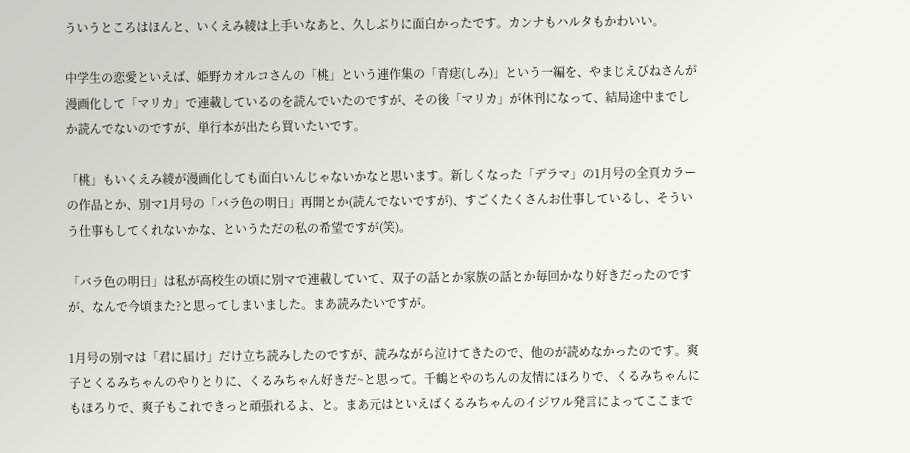ういうところはほんと、いくえみ綾は上手いなあと、久しぶりに面白かったです。カンナもハルタもかわいい。

中学生の恋愛といえば、姫野カオルコさんの「桃」という連作集の「青痣(しみ)」という一編を、やまじえびねさんが漫画化して「マリカ」で連載しているのを読んでいたのですが、その後「マリカ」が休刊になって、結局途中までしか読んでないのですが、単行本が出たら買いたいです。

「桃」もいくえみ綾が漫画化しても面白いんじゃないかなと思います。新しくなった「デラマ」の1月号の全頁カラーの作品とか、別マ1月号の「バラ色の明日」再開とか(読んでないですが)、すごくたくさんお仕事しているし、そういう仕事もしてくれないかな、というただの私の希望ですが(笑)。

「バラ色の明日」は私が高校生の頃に別マで連載していて、双子の話とか家族の話とか毎回かなり好きだったのですが、なんで今頃また?と思ってしまいました。まあ読みたいですが。

1月号の別マは「君に届け」だけ立ち読みしたのですが、読みながら泣けてきたので、他のが読めなかったのです。爽子とくるみちゃんのやりとりに、くるみちゃん好きだ~と思って。千鶴とやのちんの友情にほろりで、くるみちゃんにもほろりで、爽子もこれできっと頑張れるよ、と。まあ元はといえばくるみちゃんのイジワル発言によってここまで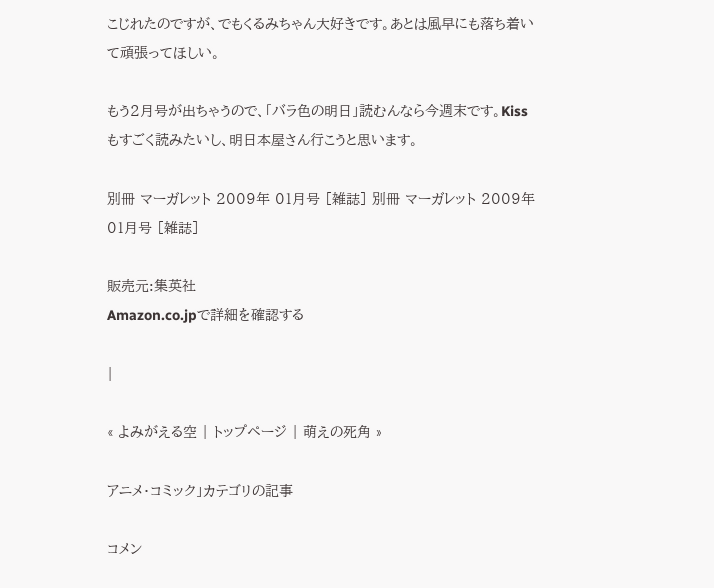こじれたのですが、でもくるみちゃん大好きです。あとは風早にも落ち着いて頑張ってほしい。

もう2月号が出ちゃうので、「バラ色の明日」読むんなら今週末です。Kissもすごく読みたいし、明日本屋さん行こうと思います。

別冊 マーガレット 2009年 01月号 [雑誌] 別冊 マーガレット 2009年 01月号 [雑誌]

販売元:集英社
Amazon.co.jpで詳細を確認する

|

« よみがえる空 | トップページ | 萌えの死角 »

アニメ・コミック」カテゴリの記事

コメン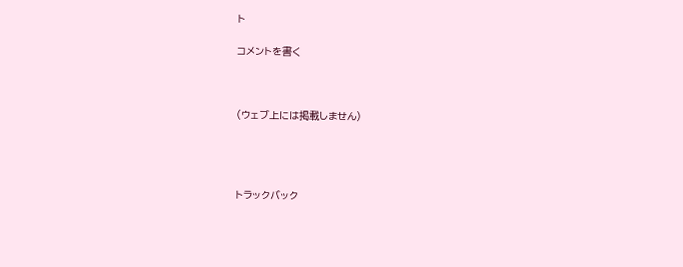ト

コメントを書く



(ウェブ上には掲載しません)




トラックバック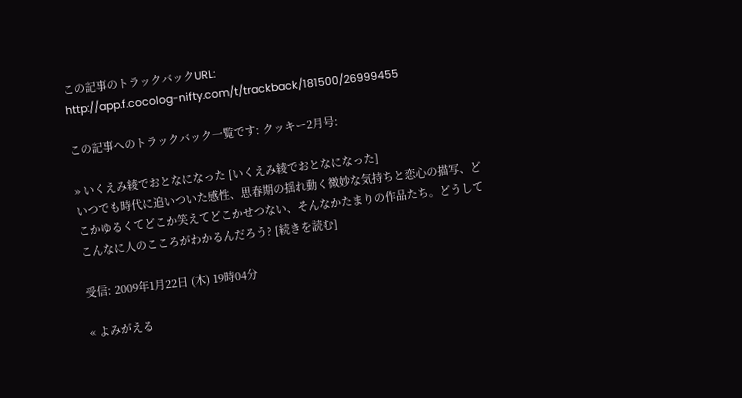この記事のトラックバックURL:
http://app.f.cocolog-nifty.com/t/trackback/181500/26999455

この記事へのトラックバック一覧です: クッキー2月号:

» いくえみ綾でおとなになった [いくえみ綾でおとなになった]
いつでも時代に追いついた感性、思春期の揺れ動く微妙な気持ちと恋心の描写、どこかゆるくてどこか笑えてどこかせつない、そんなかたまりの作品たち。どうしてこんなに人のこころがわかるんだろう? [続きを読む]

受信: 2009年1月22日 (木) 19時04分

« よみがえる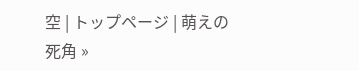空 | トップページ | 萌えの死角 »